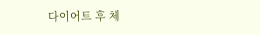다이어트 후 체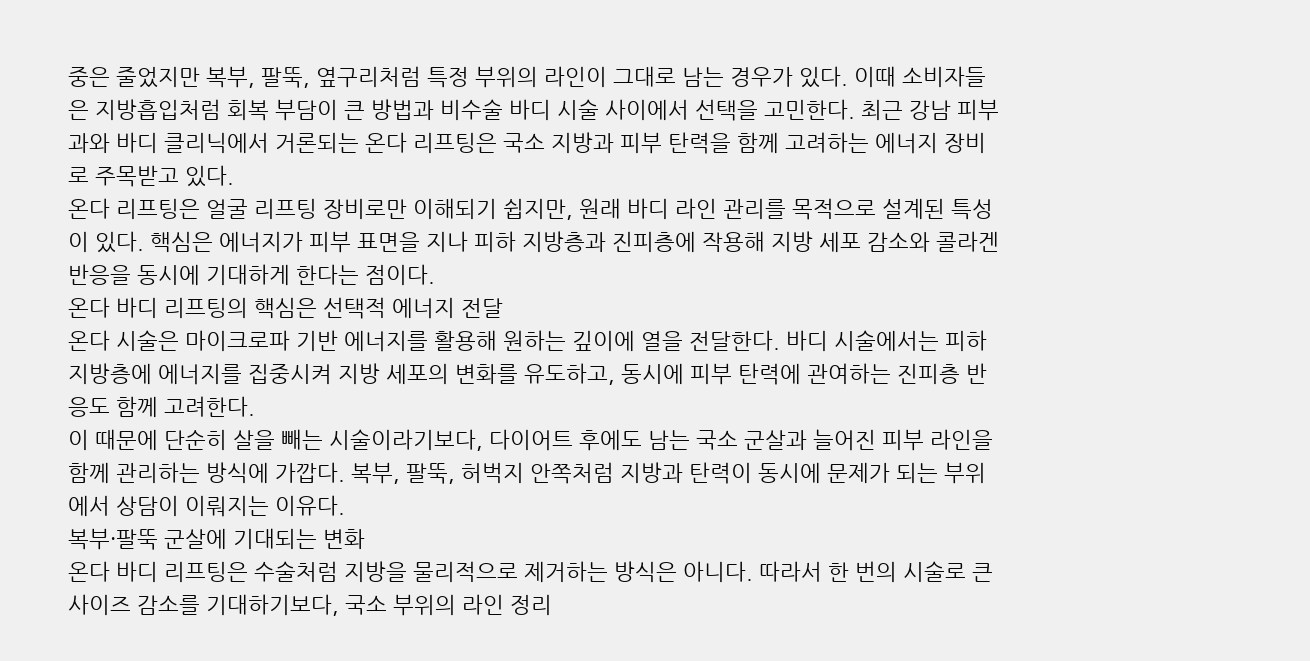중은 줄었지만 복부, 팔뚝, 옆구리처럼 특정 부위의 라인이 그대로 남는 경우가 있다. 이때 소비자들은 지방흡입처럼 회복 부담이 큰 방법과 비수술 바디 시술 사이에서 선택을 고민한다. 최근 강남 피부과와 바디 클리닉에서 거론되는 온다 리프팅은 국소 지방과 피부 탄력을 함께 고려하는 에너지 장비로 주목받고 있다.
온다 리프팅은 얼굴 리프팅 장비로만 이해되기 쉽지만, 원래 바디 라인 관리를 목적으로 설계된 특성이 있다. 핵심은 에너지가 피부 표면을 지나 피하 지방층과 진피층에 작용해 지방 세포 감소와 콜라겐 반응을 동시에 기대하게 한다는 점이다.
온다 바디 리프팅의 핵심은 선택적 에너지 전달
온다 시술은 마이크로파 기반 에너지를 활용해 원하는 깊이에 열을 전달한다. 바디 시술에서는 피하 지방층에 에너지를 집중시켜 지방 세포의 변화를 유도하고, 동시에 피부 탄력에 관여하는 진피층 반응도 함께 고려한다.
이 때문에 단순히 살을 빼는 시술이라기보다, 다이어트 후에도 남는 국소 군살과 늘어진 피부 라인을 함께 관리하는 방식에 가깝다. 복부, 팔뚝, 허벅지 안쪽처럼 지방과 탄력이 동시에 문제가 되는 부위에서 상담이 이뤄지는 이유다.
복부·팔뚝 군살에 기대되는 변화
온다 바디 리프팅은 수술처럼 지방을 물리적으로 제거하는 방식은 아니다. 따라서 한 번의 시술로 큰 사이즈 감소를 기대하기보다, 국소 부위의 라인 정리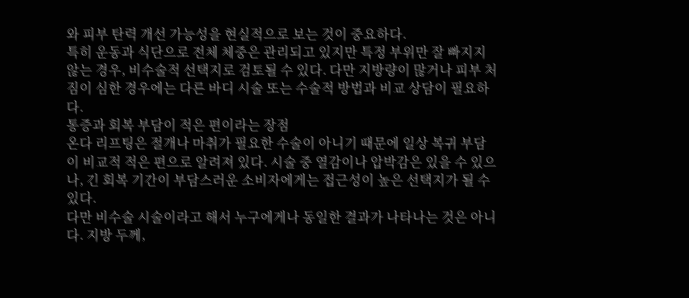와 피부 탄력 개선 가능성을 현실적으로 보는 것이 중요하다.
특히 운동과 식단으로 전체 체중은 관리되고 있지만 특정 부위만 잘 빠지지 않는 경우, 비수술적 선택지로 검토될 수 있다. 다만 지방량이 많거나 피부 처짐이 심한 경우에는 다른 바디 시술 또는 수술적 방법과 비교 상담이 필요하다.
통증과 회복 부담이 적은 편이라는 장점
온다 리프팅은 절개나 마취가 필요한 수술이 아니기 때문에 일상 복귀 부담이 비교적 적은 편으로 알려져 있다. 시술 중 열감이나 압박감은 있을 수 있으나, 긴 회복 기간이 부담스러운 소비자에게는 접근성이 높은 선택지가 될 수 있다.
다만 비수술 시술이라고 해서 누구에게나 동일한 결과가 나타나는 것은 아니다. 지방 두께,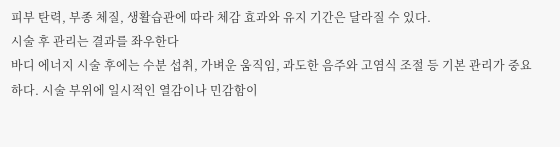피부 탄력, 부종 체질, 생활습관에 따라 체감 효과와 유지 기간은 달라질 수 있다.
시술 후 관리는 결과를 좌우한다
바디 에너지 시술 후에는 수분 섭취, 가벼운 움직임, 과도한 음주와 고염식 조절 등 기본 관리가 중요하다. 시술 부위에 일시적인 열감이나 민감함이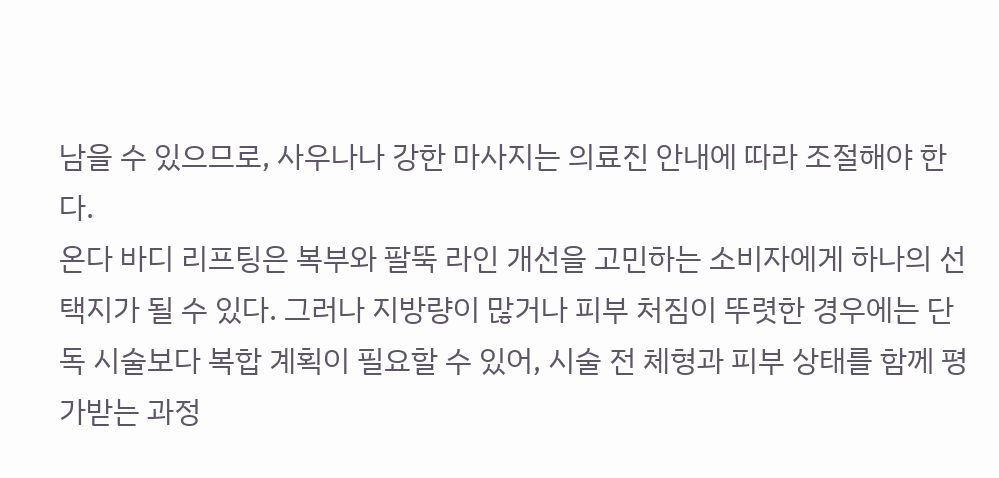남을 수 있으므로, 사우나나 강한 마사지는 의료진 안내에 따라 조절해야 한다.
온다 바디 리프팅은 복부와 팔뚝 라인 개선을 고민하는 소비자에게 하나의 선택지가 될 수 있다. 그러나 지방량이 많거나 피부 처짐이 뚜렷한 경우에는 단독 시술보다 복합 계획이 필요할 수 있어, 시술 전 체형과 피부 상태를 함께 평가받는 과정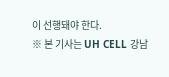이 선행돼야 한다.
※ 본 기사는 UH CELL 강남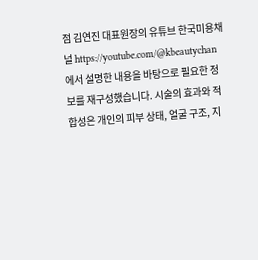점 김연진 대표원장의 유튜브 한국미용채널 https://youtube.com/@kbeautychan 에서 설명한 내용을 바탕으로 필요한 정보를 재구성했습니다. 시술의 효과와 적합성은 개인의 피부 상태, 얼굴 구조, 지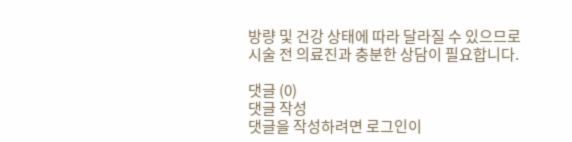방량 및 건강 상태에 따라 달라질 수 있으므로 시술 전 의료진과 충분한 상담이 필요합니다.

댓글 (0)
댓글 작성
댓글을 작성하려면 로그인이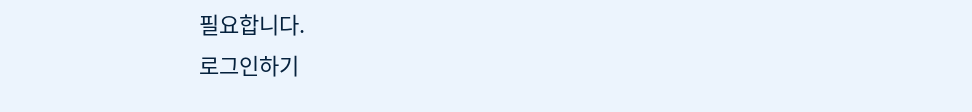필요합니다.
로그인하기